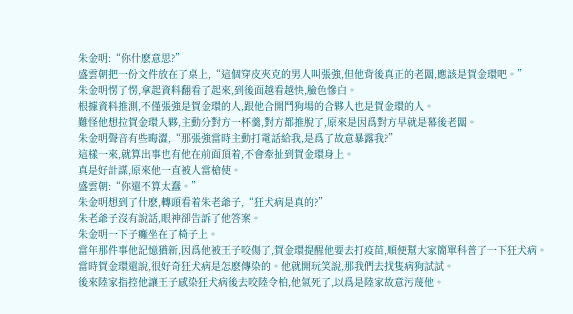朱金明:“你什麽意思?”
盛雲朝把一份文件放在了桌上,“這個穿皮夾克的男人叫張強,但他背後真正的老闆,應該是賀金環吧。”
朱金明愣了愣,拿起資料翻看了起來,到後面越看越快,臉色慘白。
根據資料推測,不僅張強是賀金環的人,跟他合開鬥狗場的合夥人也是賀金環的人。
難怪他想拉賀金環入夥,主動分對方一杯羹,對方都推脫了,原來是因爲對方早就是幕後老闆。
朱金明聲音有些晦澀,“那張強當時主動打電話給我,是爲了故意暴露我?”
這樣一來,就算出事也有他在前面頂着,不會牽扯到賀金環身上。
真是好計謀,原來他一直被人當槍使。
盛雲朝:“你還不算太蠢。”
朱金明想到了什麽,轉頭看着朱老爺子,“狂犬病是真的?”
朱老爺子沒有說話,眼神卻告訴了他答案。
朱金明一下子癱坐在了椅子上。
當年那件事他記憶猶新,因爲他被王子咬傷了,賀金環提醒他要去打疫苗,順便幫大家簡單科普了一下狂犬病。
當時賀金環還說,很好奇狂犬病是怎麽傳染的。他就開玩笑說,那我們去找隻病狗試試。
後來陸家指控他讓王子感染狂犬病後去咬陸令柏,他氣死了,以爲是陸家故意污蔑他。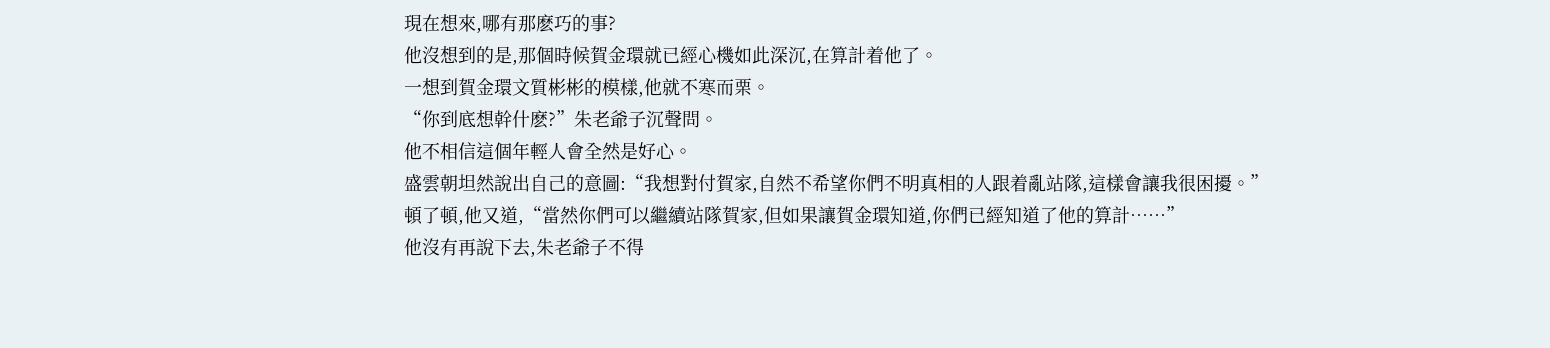現在想來,哪有那麽巧的事?
他沒想到的是,那個時候賀金環就已經心機如此深沉,在算計着他了。
一想到賀金環文質彬彬的模樣,他就不寒而栗。
“你到底想幹什麽?”朱老爺子沉聲問。
他不相信這個年輕人會全然是好心。
盛雲朝坦然說出自己的意圖:“我想對付賀家,自然不希望你們不明真相的人跟着亂站隊,這樣會讓我很困擾。”
頓了頓,他又道,“當然你們可以繼續站隊賀家,但如果讓賀金環知道,你們已經知道了他的算計……”
他沒有再說下去,朱老爺子不得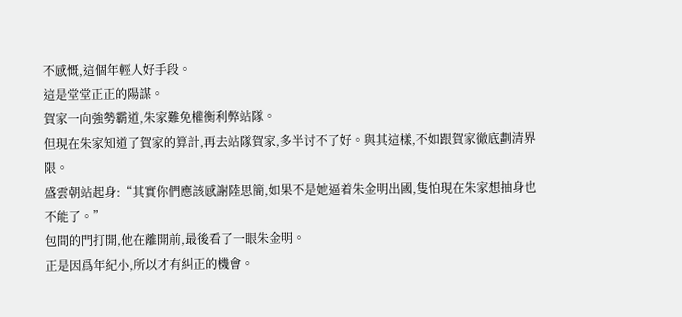不感慨,這個年輕人好手段。
這是堂堂正正的陽謀。
賀家一向強勢霸道,朱家難免權衡利弊站隊。
但現在朱家知道了賀家的算計,再去站隊賀家,多半讨不了好。與其這樣,不如跟賀家徹底劃清界限。
盛雲朝站起身:“其實你們應該感謝陸思簡,如果不是她逼着朱金明出國,隻怕現在朱家想抽身也不能了。”
包間的門打開,他在離開前,最後看了一眼朱金明。
正是因爲年紀小,所以才有糾正的機會。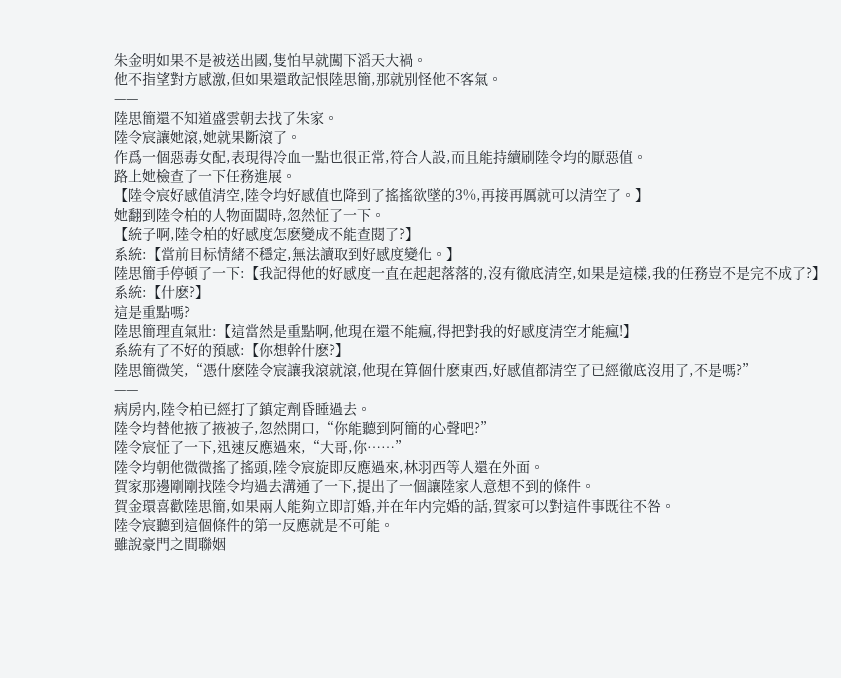朱金明如果不是被送出國,隻怕早就闖下滔天大禍。
他不指望對方感激,但如果還敢記恨陸思簡,那就别怪他不客氣。
——
陸思簡還不知道盛雲朝去找了朱家。
陸令宸讓她滾,她就果斷滾了。
作爲一個惡毒女配,表現得冷血一點也很正常,符合人設,而且能持續刷陸令均的厭惡值。
路上她檢查了一下任務進展。
【陸令宸好感值清空,陸令均好感值也降到了搖搖欲墜的3%,再接再厲就可以清空了。】
她翻到陸令柏的人物面闆時,忽然怔了一下。
【統子啊,陸令柏的好感度怎麽變成不能查閱了?】
系統:【當前目标情緒不穩定,無法讀取到好感度變化。】
陸思簡手停頓了一下:【我記得他的好感度一直在起起落落的,沒有徹底清空,如果是這樣,我的任務豈不是完不成了?】
系統:【什麽?】
這是重點嗎?
陸思簡理直氣壯:【這當然是重點啊,他現在還不能瘋,得把對我的好感度清空才能瘋!】
系統有了不好的預感:【你想幹什麽?】
陸思簡微笑,“憑什麽陸令宸讓我滾就滾,他現在算個什麽東西,好感值都清空了已經徹底沒用了,不是嗎?”
——
病房内,陸令柏已經打了鎮定劑昏睡過去。
陸令均替他掖了掖被子,忽然開口,“你能聽到阿簡的心聲吧?”
陸令宸怔了一下,迅速反應過來,“大哥,你……”
陸令均朝他微微搖了搖頭,陸令宸旋即反應過來,林羽西等人還在外面。
賀家那邊剛剛找陸令均過去溝通了一下,提出了一個讓陸家人意想不到的條件。
賀金環喜歡陸思簡,如果兩人能夠立即訂婚,并在年内完婚的話,賀家可以對這件事既往不咎。
陸令宸聽到這個條件的第一反應就是不可能。
雖說豪門之間聯姻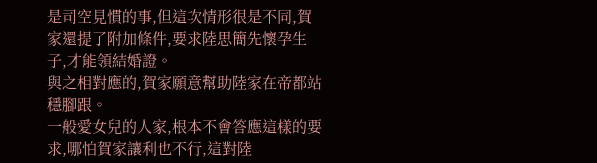是司空見慣的事,但這次情形很是不同,賀家還提了附加條件,要求陸思簡先懷孕生子,才能領結婚證。
與之相對應的,賀家願意幫助陸家在帝都站穩腳跟。
一般愛女兒的人家,根本不會答應這樣的要求,哪怕賀家讓利也不行,這對陸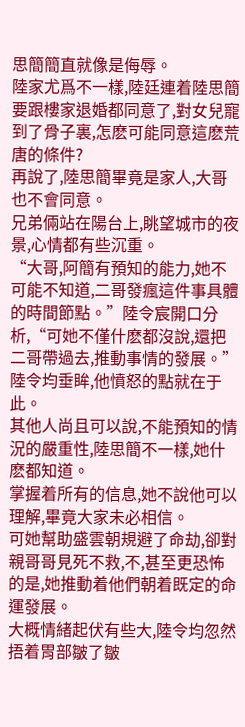思簡簡直就像是侮辱。
陸家尤爲不一樣,陸廷連着陸思簡要跟樓家退婚都同意了,對女兒寵到了骨子裏,怎麽可能同意這麽荒唐的條件?
再說了,陸思簡畢竟是家人,大哥也不會同意。
兄弟倆站在陽台上,眺望城市的夜景,心情都有些沉重。
“大哥,阿簡有預知的能力,她不可能不知道,二哥發瘋這件事具體的時間節點。”陸令宸開口分析,“可她不僅什麽都沒說,還把二哥帶過去,推動事情的發展。”
陸令均垂眸,他憤怒的點就在于此。
其他人尚且可以說,不能預知的情況的嚴重性,陸思簡不一樣,她什麽都知道。
掌握着所有的信息,她不說他可以理解,畢竟大家未必相信。
可她幫助盛雲朝規避了命劫,卻對親哥哥見死不救,不,甚至更恐怖的是,她推動着他們朝着既定的命運發展。
大概情緒起伏有些大,陸令均忽然捂着胃部皺了皺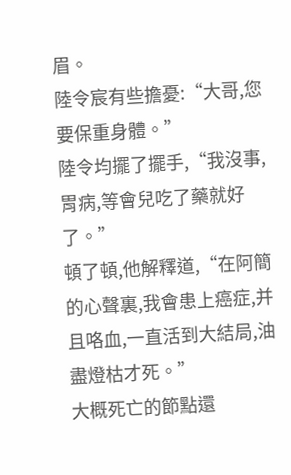眉。
陸令宸有些擔憂:“大哥,您要保重身體。”
陸令均擺了擺手,“我沒事,胃病,等會兒吃了藥就好了。”
頓了頓,他解釋道,“在阿簡的心聲裏,我會患上癌症,并且咯血,一直活到大結局,油盡燈枯才死。”
大概死亡的節點還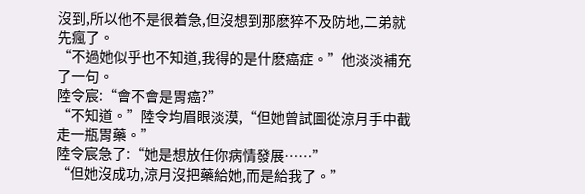沒到,所以他不是很着急,但沒想到那麽猝不及防地,二弟就先瘋了。
“不過她似乎也不知道,我得的是什麽癌症。”他淡淡補充了一句。
陸令宸:“會不會是胃癌?”
“不知道。”陸令均眉眼淡漠,“但她曾試圖從涼月手中截走一瓶胃藥。”
陸令宸急了:“她是想放任你病情發展……”
“但她沒成功,涼月沒把藥給她,而是給我了。”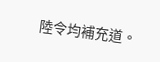陸令均補充道。